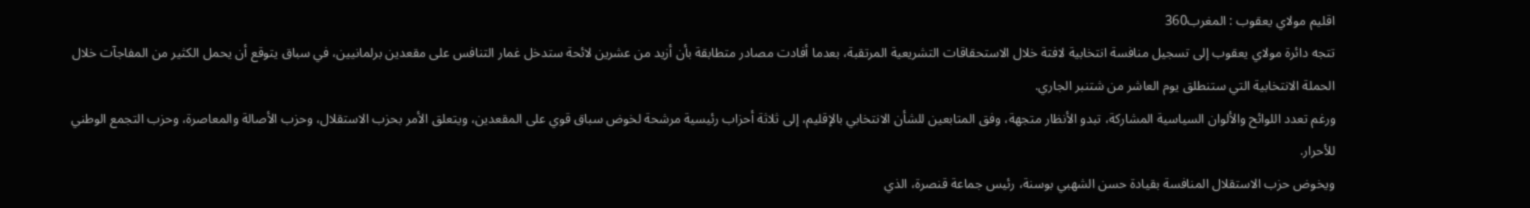اقليم مولاي يعقوب : المغرب360
تتجه دائرة مولاي يعقوب إلى تسجيل منافسة انتخابية لافتة خلال الاستحقاقات التشريعية المرتقبة، بعدما أفادت مصادر متطابقة بأن أزيد من عشرين لائحة ستدخل غمار التنافس على مقعدين برلمانيين، في سباق يتوقع أن يحمل الكثير من المفاجآت خلال الحملة الانتخابية التي ستنطلق يوم العاشر من شتنبر الجاري.
ورغم تعدد اللوائح والألوان السياسية المشاركة، تبدو الأنظار متجهة، وفق المتابعين للشأن الانتخابي بالإقليم، إلى ثلاثة أحزاب رئيسية مرشحة لخوض سباق قوي على المقعدين، ويتعلق الأمر بحزب الاستقلال، وحزب الأصالة والمعاصرة، وحزب التجمع الوطني للأحرار.
ويخوض حزب الاستقلال المنافسة بقيادة حسن الشهبي بوسنة، رئيس جماعة قنصرة، الذي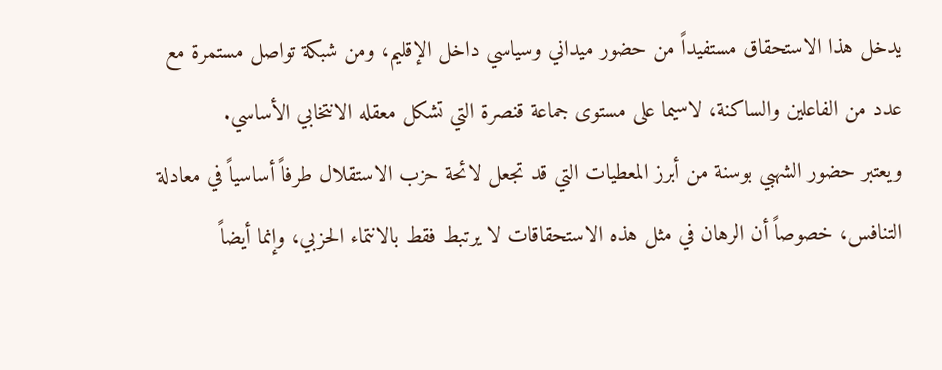يدخل هذا الاستحقاق مستفيداً من حضور ميداني وسياسي داخل الإقليم، ومن شبكة تواصل مستمرة مع عدد من الفاعلين والساكنة، لاسيما على مستوى جماعة قنصرة التي تشكل معقله الانتخابي الأساسي.
ويعتبر حضور الشهبي بوسنة من أبرز المعطيات التي قد تجعل لائحة حزب الاستقلال طرفاً أساسياً في معادلة التنافس، خصوصاً أن الرهان في مثل هذه الاستحقاقات لا يرتبط فقط بالانتماء الحزبي، وإنما أيضاً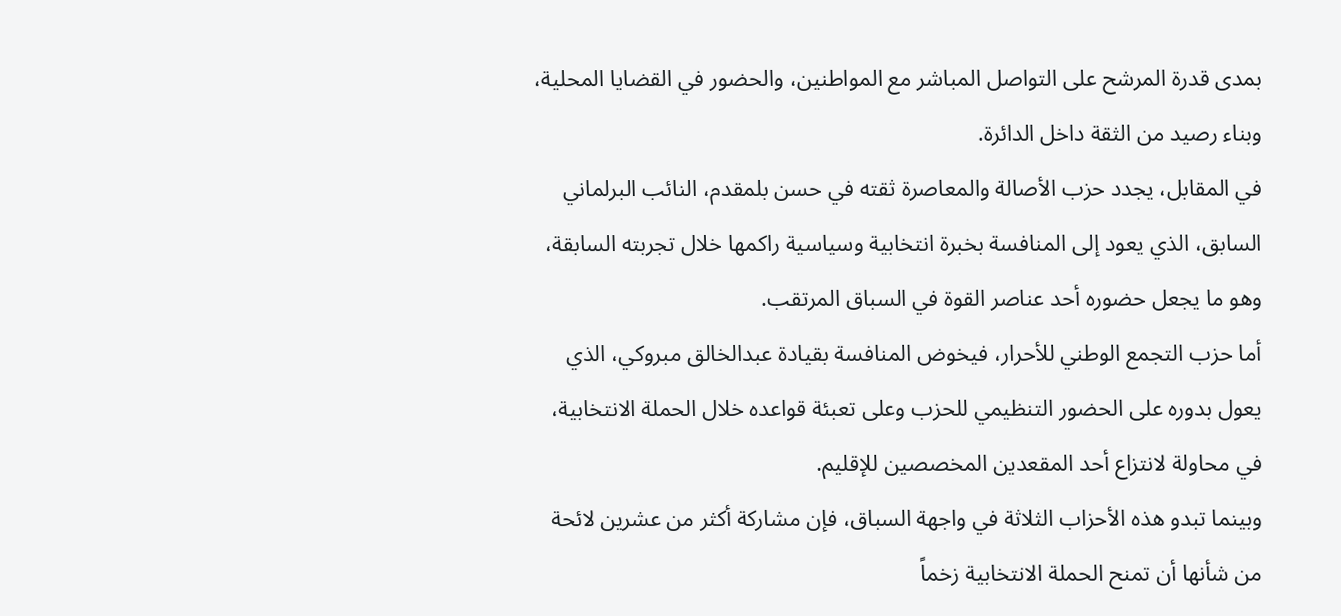بمدى قدرة المرشح على التواصل المباشر مع المواطنين، والحضور في القضايا المحلية، وبناء رصيد من الثقة داخل الدائرة.
في المقابل، يجدد حزب الأصالة والمعاصرة ثقته في حسن بلمقدم، النائب البرلماني السابق، الذي يعود إلى المنافسة بخبرة انتخابية وسياسية راكمها خلال تجربته السابقة، وهو ما يجعل حضوره أحد عناصر القوة في السباق المرتقب.
أما حزب التجمع الوطني للأحرار، فيخوض المنافسة بقيادة عبدالخالق مبروكي، الذي يعول بدوره على الحضور التنظيمي للحزب وعلى تعبئة قواعده خلال الحملة الانتخابية، في محاولة لانتزاع أحد المقعدين المخصصين للإقليم.
وبينما تبدو هذه الأحزاب الثلاثة في واجهة السباق، فإن مشاركة أكثر من عشرين لائحة من شأنها أن تمنح الحملة الانتخابية زخماً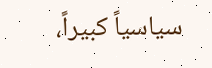سياسياً كبيراً،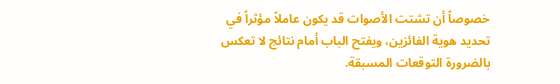خصوصاً أن تشتت الأصوات قد يكون عاملاً مؤثراً في تحديد هوية الفائزين، ويفتح الباب أمام نتائج لا تعكس بالضرورة التوقعات المسبقة.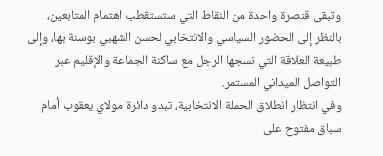وتبقى قنصرة واحدة من النقاط التي ستستقطب اهتمام المتابعين، بالنظر إلى الحضور السياسي والانتخابي لحسن الشهبي بوسنة بها، وإلى طبيعة العلاقة التي نسجها الرجل مع ساكنة الجماعة والإقليم عبر التواصل الميداني المستمر.
وفي انتظار انطلاق الحملة الانتخابية، تبدو دائرة مولاي يعقوب أمام سباق مفتوح على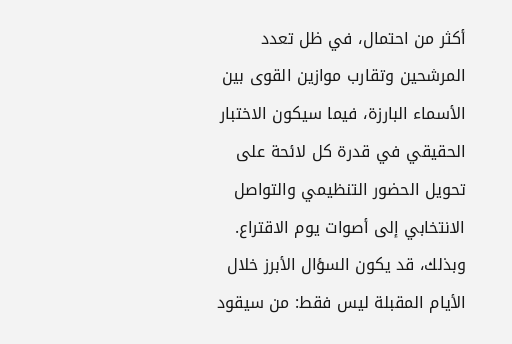أكثر من احتمال، في ظل تعدد المرشحين وتقارب موازين القوى بين الأسماء البارزة، فيما سيكون الاختبار الحقيقي في قدرة كل لائحة على تحويل الحضور التنظيمي والتواصل الانتخابي إلى أصوات يوم الاقتراع.
وبذلك، قد يكون السؤال الأبرز خلال الأيام المقبلة ليس فقط: من سيقود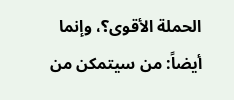الحملة الأقوى؟، وإنما أيضاً: من سيتمكن من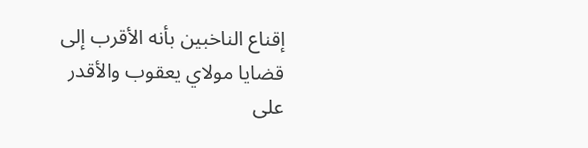إقناع الناخبين بأنه الأقرب إلى قضايا مولاي يعقوب والأقدر على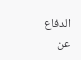الدفاع عن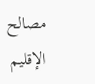مصالح الإقليم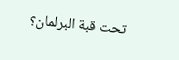تحت قبة البرلمان؟